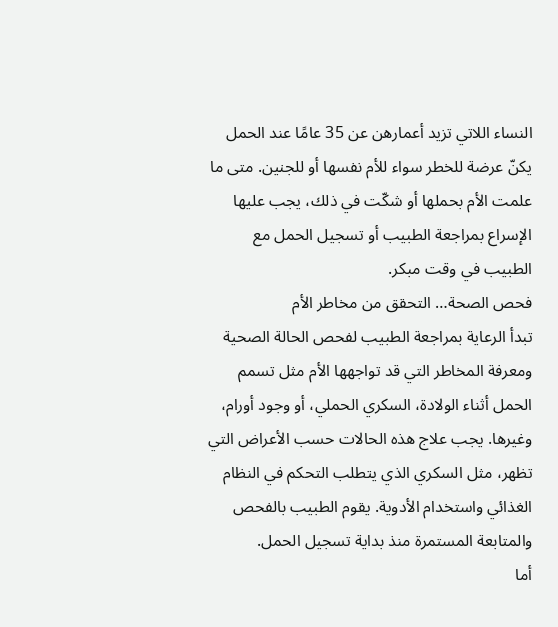النساء اللاتي تزيد أعمارهن عن 35 عامًا عند الحمل يكنّ عرضة للخطر سواء للأم نفسها أو للجنين. متى ما علمت الأم بحملها أو شكّت في ذلك، يجب عليها الإسراع بمراجعة الطبيب أو تسجيل الحمل مع الطبيب في وقت مبكر.
فحص الصحة… التحقق من مخاطر الأم
تبدأ الرعاية بمراجعة الطبيب لفحص الحالة الصحية ومعرفة المخاطر التي قد تواجهها الأم مثل تسمم الحمل أثناء الولادة، السكري الحملي، أو وجود أورام، وغيرها. يجب علاج هذه الحالات حسب الأعراض التي تظهر، مثل السكري الذي يتطلب التحكم في النظام الغذائي واستخدام الأدوية. يقوم الطبيب بالفحص والمتابعة المستمرة منذ بداية تسجيل الحمل.
أما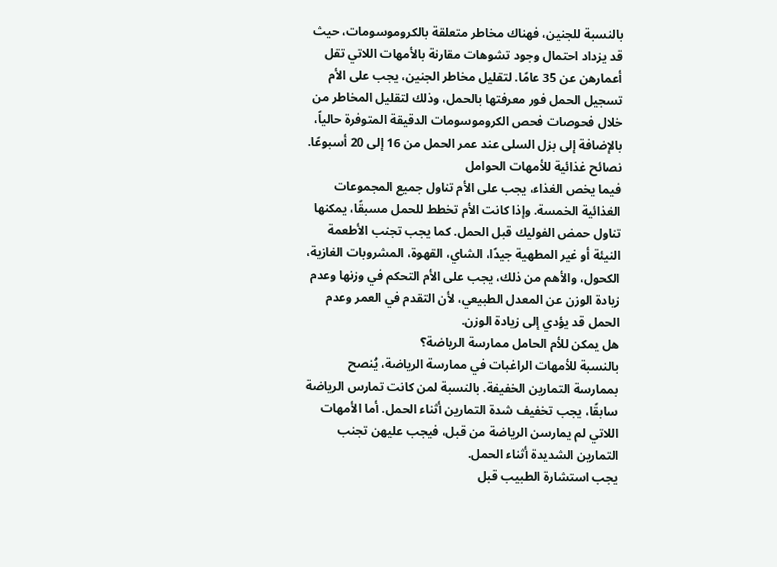بالنسبة للجنين، فهناك مخاطر متعلقة بالكروموسومات، حيث قد يزداد احتمال وجود تشوهات مقارنة بالأمهات اللاتي تقل أعمارهن عن 35 عامًا. لتقليل مخاطر الجنين، يجب على الأم تسجيل الحمل فور معرفتها بالحمل، وذلك لتقليل المخاطر من خلال فحوصات فحص الكروموسومات الدقيقة المتوفرة حالياً، بالإضافة إلى بزل السلى عند عمر الحمل من 16 إلى 20 أسبوعًا.
نصائح غذائية للأمهات الحوامل
فيما يخص الغذاء، يجب على الأم تناول جميع المجموعات الغذائية الخمسة. وإذا كانت الأم تخطط للحمل مسبقًا، يمكنها تناول حمض الفوليك قبل الحمل. كما يجب تجنب الأطعمة النيئة أو غير المطهية جيدًا، الشاي، القهوة، المشروبات الغازية، الكحول، والأهم من ذلك، يجب على الأم التحكم في وزنها وعدم زيادة الوزن عن المعدل الطبيعي، لأن التقدم في العمر وعدم الحمل قد يؤدي إلى زيادة الوزن.
هل يمكن للأم الحامل ممارسة الرياضة؟
بالنسبة للأمهات الراغبات في ممارسة الرياضة، يُنصح بممارسة التمارين الخفيفة. بالنسبة لمن كانت تمارس الرياضة سابقًا، يجب تخفيف شدة التمارين أثناء الحمل. أما الأمهات اللاتي لم يمارسن الرياضة من قبل، فيجب عليهن تجنب التمارين الشديدة أثناء الحمل.
يجب استشارة الطبيب قبل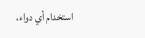استخدام أي دواء،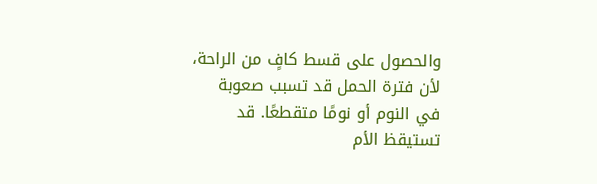والحصول على قسط كافٍ من الراحة، لأن فترة الحمل قد تسبب صعوبة في النوم أو نومًا متقطعًا. قد تستيقظ الأم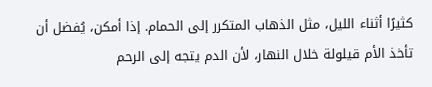كثيرًا أثناء الليل، مثل الذهاب المتكرر إلى الحمام. إذا أمكن، يُفضل أن تأخذ الأم قيلولة خلال النهار، لأن الدم يتجه إلى الرحم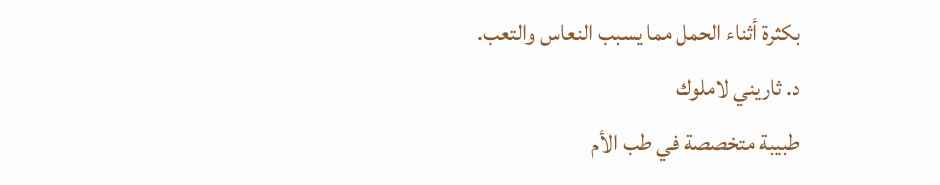بكثرة أثناء الحمل مما يسبب النعاس والتعب.
د. ثاريني لاملوك
طبيبة متخصصة في طب الأم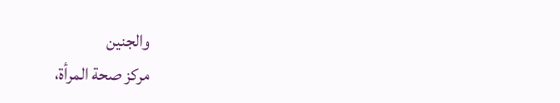والجنين
مركز صحة المرأة،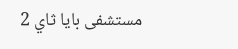مستشفى بايا ثاي 2